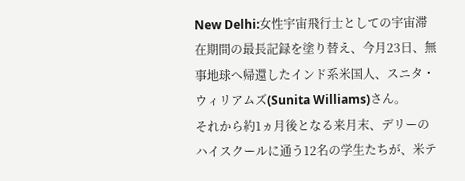New Delhi:女性宇宙飛行士としての宇宙滞在期間の最長記録を塗り替え、今月23日、無事地球へ帰還したインド系米国人、スニタ・ウィリアムズ(Sunita Williams)さん。
それから約1ヵ月後となる来月末、デリーのハイスクールに通う12名の学生たちが、米テ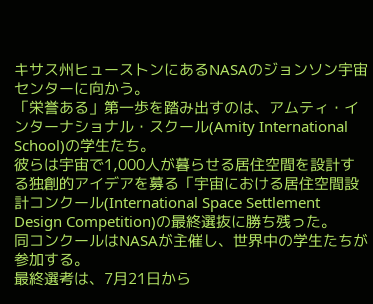キサス州ヒューストンにあるNASAのジョンソン宇宙センターに向かう。
「栄誉ある」第一歩を踏み出すのは、アムティ・インターナショナル・スクール(Amity International School)の学生たち。
彼らは宇宙で1,000人が暮らせる居住空間を設計する独創的アイデアを募る「宇宙における居住空間設計コンクール(International Space Settlement Design Competition)の最終選抜に勝ち残った。
同コンクールはNASAが主催し、世界中の学生たちが参加する。
最終選考は、7月21日から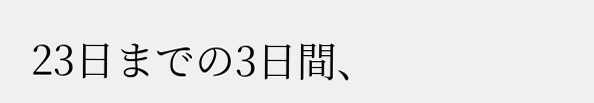23日までの3日間、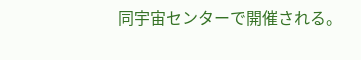同宇宙センターで開催される。